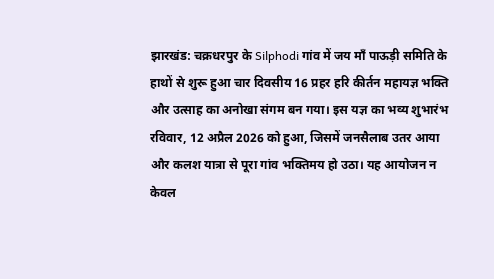झारखंड: चक्रधरपुर के Silphodi गांव में जय माँ पाऊड़ी समिति के हाथों से शुरू हुआ चार दिवसीय 16 प्रहर हरि कीर्तन महायज्ञ भक्ति और उत्साह का अनोखा संगम बन गया। इस यज्ञ का भव्य शुभारंभ रविवार, 12 अप्रैल 2026 को हुआ, जिसमें जनसैलाब उतर आया और कलश यात्रा से पूरा गांव भक्तिमय हो उठा। यह आयोजन न केवल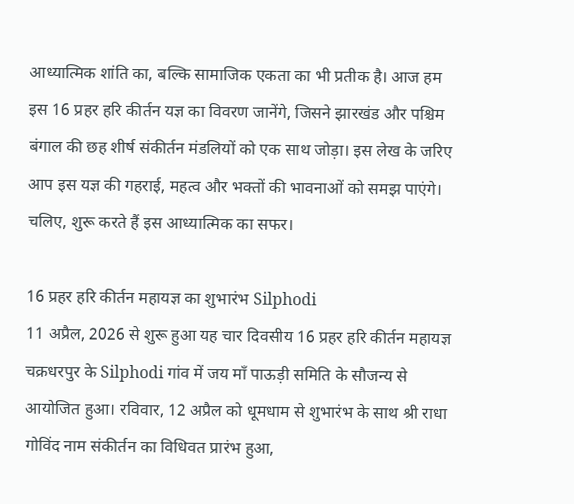आध्यात्मिक शांति का, बल्कि सामाजिक एकता का भी प्रतीक है। आज हम इस 16 प्रहर हरि कीर्तन यज्ञ का विवरण जानेंगे, जिसने झारखंड और पश्चिम बंगाल की छह शीर्ष संकीर्तन मंडलियों को एक साथ जोड़ा। इस लेख के जरिए आप इस यज्ञ की गहराई, महत्व और भक्तों की भावनाओं को समझ पाएंगे। चलिए, शुरू करते हैं इस आध्यात्मिक का सफर।

16 प्रहर हरि कीर्तन महायज्ञ का शुभारंभ Silphodi
11 अप्रैल, 2026 से शुरू हुआ यह चार दिवसीय 16 प्रहर हरि कीर्तन महायज्ञ चक्रधरपुर के Silphodi गांव में जय माँ पाऊड़ी समिति के सौजन्य से आयोजित हुआ। रविवार, 12 अप्रैल को धूमधाम से शुभारंभ के साथ श्री राधा गोविंद नाम संकीर्तन का विधिवत प्रारंभ हुआ,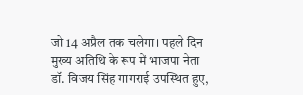जो 14 अप्रैल तक चलेगा। पहले दिन मुख्य अतिथि के रूप में भाजपा नेता डॉ. विजय सिंह गागराई उपस्थित हुए,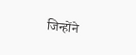जिन्होंने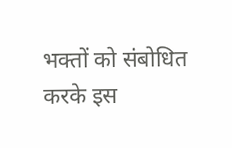भक्तों को संबोधित करके इस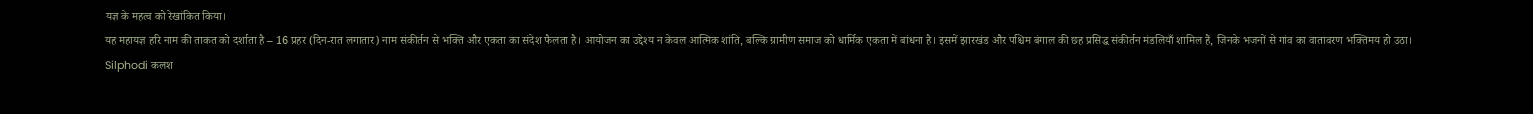यज्ञ के महत्व को रेखांकित किया।
यह महायज्ञ हरि नाम की ताकत को दर्शाता है – 16 प्रहर (दिन-रात लगातार) नाम संकीर्तन से भक्ति और एकता का संदेश फैलता है। आयोजन का उद्देश्य न केवल आत्मिक शांति, बल्कि ग्रामीण समाज को धार्मिक एकता में बांधना है। इसमें झारखंड और पश्चिम बंगाल की छह प्रसिद्ध संकीर्तन मंडलियाँ शामिल हैं, जिनके भजनों से गांव का वातावरण भक्तिमय हो उठा।
Silphodi कलश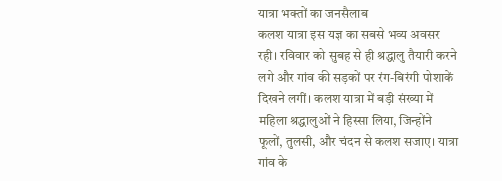यात्रा भक्तों का जनसैलाब
कलश यात्रा इस यज्ञ का सबसे भव्य अवसर रही। रविवार को सुबह से ही श्रद्धालु तैयारी करने लगे और गांव की सड़कों पर रंग-बिरंगी पोशाकें दिखने लगीं। कलश यात्रा में बड़ी संख्या में महिला श्रद्धालुओं ने हिस्सा लिया, जिन्होंने फूलों, तुलसी, और चंदन से कलश सजाए। यात्रा गांव के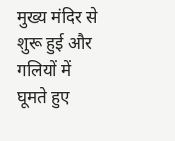मुख्य मंदिर से शुरू हुई और गलियों में घूमते हुए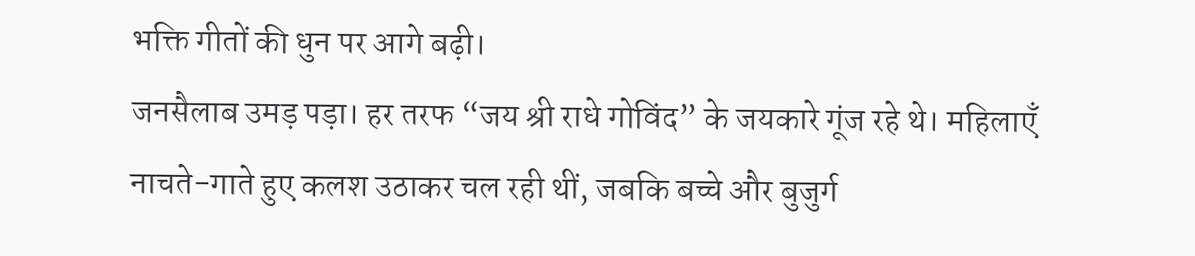भक्ति गीतों की धुन पर आगे बढ़ी।
जनसैलाब उमड़ पड़ा। हर तरफ “जय श्री राधे गोविंद” के जयकारे गूंज रहे थे। महिलाएँ नाचते-गाते हुए कलश उठाकर चल रही थीं, जबकि बच्चे और बुजुर्ग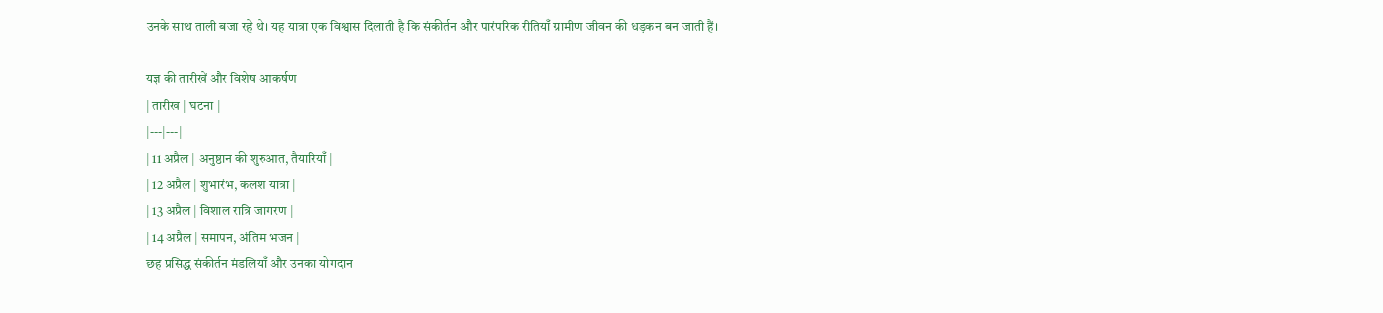उनके साथ ताली बजा रहे थे। यह यात्रा एक विश्वास दिलाती है कि संकीर्तन और पारंपरिक रीतियाँ ग्रामीण जीवन की धड़कन बन जाती हैं।

यज्ञ की तारीखें और विशेष आकर्षण
| तारीख | घटना |
|---|---|
| 11 अप्रैल | अनुष्ठान की शुरुआत, तैयारियाँ |
| 12 अप्रैल | शुभारंभ, कलश यात्रा |
| 13 अप्रैल | विशाल रात्रि जागरण |
| 14 अप्रैल | समापन, अंतिम भजन |
छह प्रसिद्ध संकीर्तन मंडलियाँ और उनका योगदान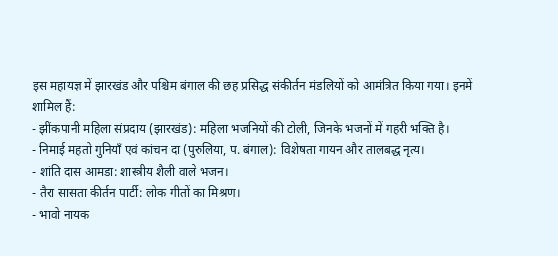इस महायज्ञ में झारखंड और पश्चिम बंगाल की छह प्रसिद्ध संकीर्तन मंडलियों को आमंत्रित किया गया। इनमें शामिल हैं:
- झींकपानी महिला संप्रदाय (झारखंड): महिला भजनियों की टोली, जिनके भजनों में गहरी भक्ति है।
- निमाई महतो गुनियाँ एवं कांचन दा (पुरुलिया, प. बंगाल): विशेषता गायन और तालबद्ध नृत्य।
- शांति दास आमडा: शास्त्रीय शैली वाले भजन।
- तैरा सासता कीर्तन पार्टी: लोक गीतों का मिश्रण।
- भावो नायक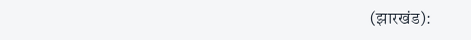(झारखंड):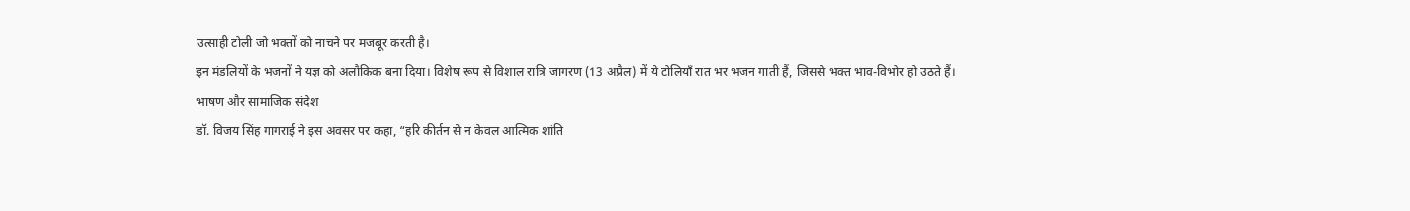उत्साही टोली जो भक्तों को नाचने पर मजबूर करती है।
इन मंडलियों के भजनों ने यज्ञ को अलौकिक बना दिया। विशेष रूप से विशाल रात्रि जागरण (13 अप्रैल) में ये टोलियाँ रात भर भजन गाती हैं, जिससे भक्त भाव-विभोर हो उठते हैं।
भाषण और सामाजिक संदेश
डॉ. विजय सिंह गागराई ने इस अवसर पर कहा, “हरि कीर्तन से न केवल आत्मिक शांति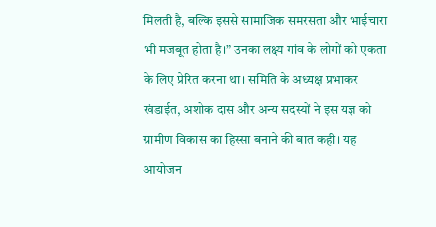मिलती है, बल्कि इससे सामाजिक समरसता और भाईचारा भी मजबूत होता है।” उनका लक्ष्य गांव के लोगों को एकता के लिए प्रेरित करना था। समिति के अध्यक्ष प्रभाकर खंडाईत, अशोक दास और अन्य सदस्यों ने इस यज्ञ को ग्रामीण विकास का हिस्सा बनाने की बात कही। यह आयोजन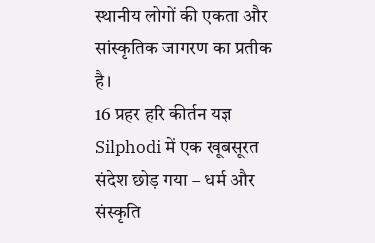स्थानीय लोगों की एकता और सांस्कृतिक जागरण का प्रतीक है।
16 प्रहर हरि कीर्तन यज्ञ Silphodi में एक खूबसूरत संदेश छोड़ गया – धर्म और संस्कृति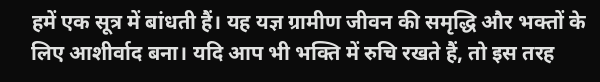हमें एक सूत्र में बांधती हैं। यह यज्ञ ग्रामीण जीवन की समृद्धि और भक्तों के लिए आशीर्वाद बना। यदि आप भी भक्ति में रुचि रखते हैं, तो इस तरह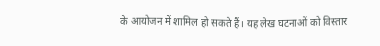के आयोजन में शामिल हो सकते हैं। यह लेख घटनाओं को विस्तार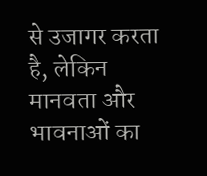से उजागर करता है, लेकिन मानवता और भावनाओं का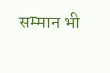सम्मान भी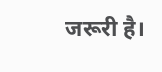जरूरी है।